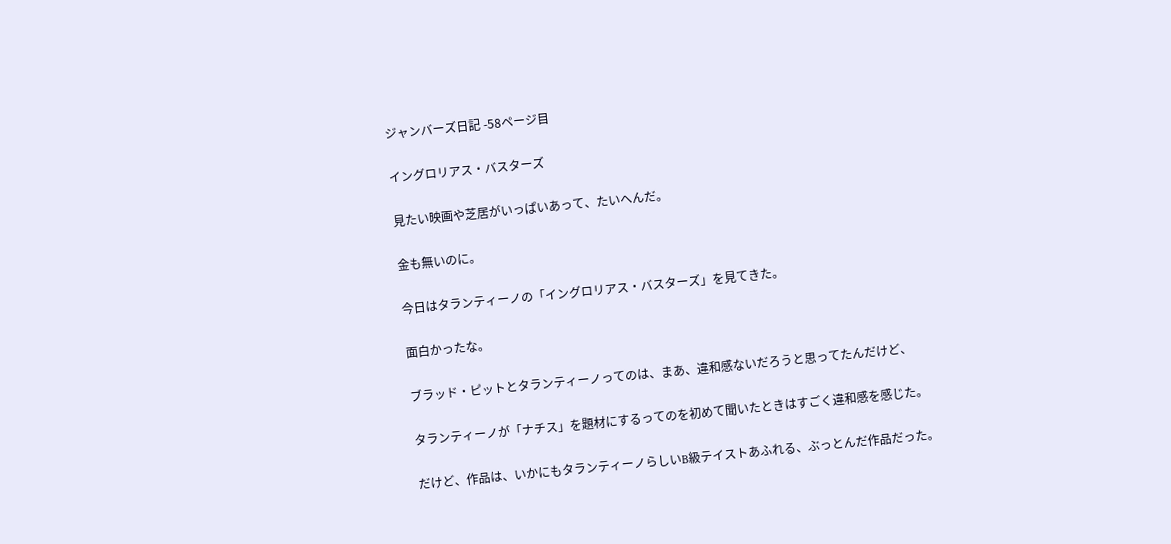ジャンバーズ日記 -58ページ目

イングロリアス・バスターズ

見たい映画や芝居がいっぱいあって、たいへんだ。

金も無いのに。

今日はタランティーノの「イングロリアス・バスターズ」を見てきた。

面白かったな。

ブラッド・ピットとタランティーノってのは、まあ、違和感ないだろうと思ってたんだけど、

タランティーノが「ナチス」を題材にするってのを初めて聞いたときはすごく違和感を感じた。

だけど、作品は、いかにもタランティーノらしいB級テイストあふれる、ぶっとんだ作品だった。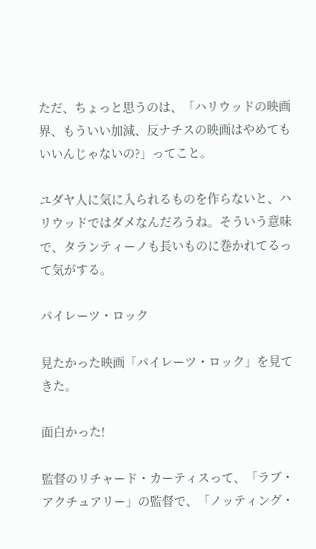ただ、ちょっと思うのは、「ハリウッドの映画界、もういい加減、反ナチスの映画はやめてもいいんじゃないの?」ってこと。

ユダヤ人に気に入られるものを作らないと、ハリウッドではダメなんだろうね。そういう意味で、タランティーノも長いものに巻かれてるって気がする。

パイレーツ・ロック

見たかった映画「パイレーツ・ロック」を見てきた。

面白かった!

監督のリチャード・カーティスって、「ラブ・アクチュアリー」の監督で、「ノッティング・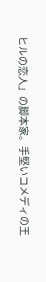ヒルの恋人」の脚本家。手堅いコメディの王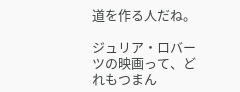道を作る人だね。

ジュリア・ロバーツの映画って、どれもつまん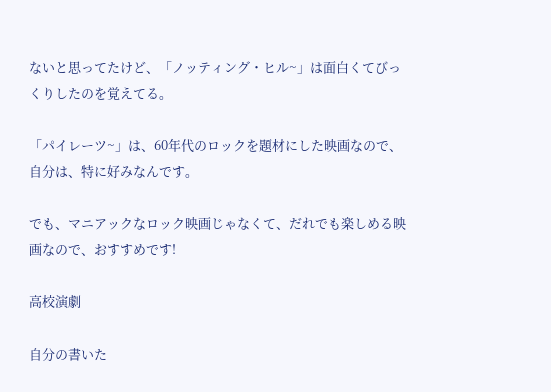ないと思ってたけど、「ノッティング・ヒル~」は面白くてびっくりしたのを覚えてる。

「パイレーツ~」は、60年代のロックを題材にした映画なので、自分は、特に好みなんです。

でも、マニアックなロック映画じゃなくて、だれでも楽しめる映画なので、おすすめです!

高校演劇

自分の書いた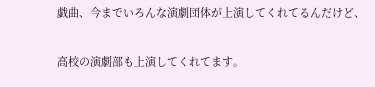戯曲、今までいろんな演劇団体が上演してくれてるんだけど、

高校の演劇部も上演してくれてます。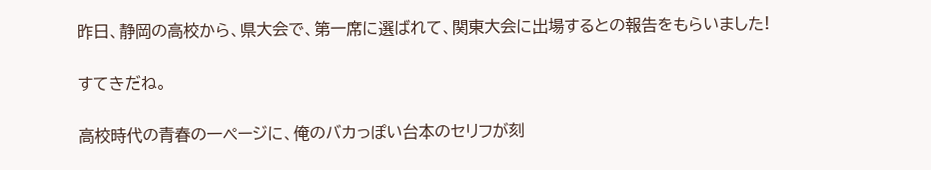昨日、静岡の高校から、県大会で、第一席に選ばれて、関東大会に出場するとの報告をもらいました!

すてきだね。

高校時代の青春の一ページに、俺のバカっぽい台本のセリフが刻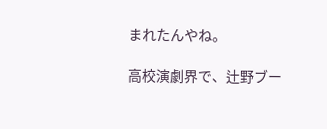まれたんやね。

高校演劇界で、辻野ブー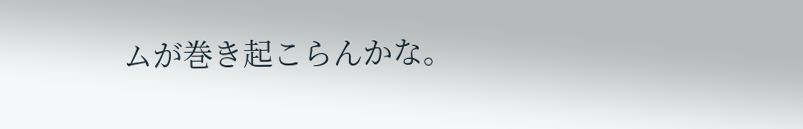ムが巻き起こらんかな。